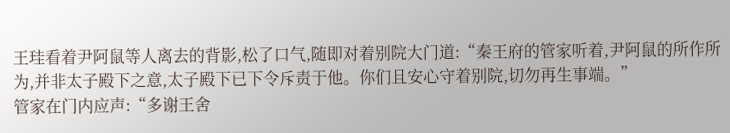王珪看着尹阿鼠等人离去的背影,松了口气,随即对着别院大门道:“秦王府的管家听着,尹阿鼠的所作所为,并非太子殿下之意,太子殿下已下令斥责于他。你们且安心守着别院,切勿再生事端。”
管家在门内应声:“多谢王舍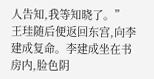人告知,我等知晓了。”
王珪随后便返回东宫,向李建成复命。李建成坐在书房内,脸色阴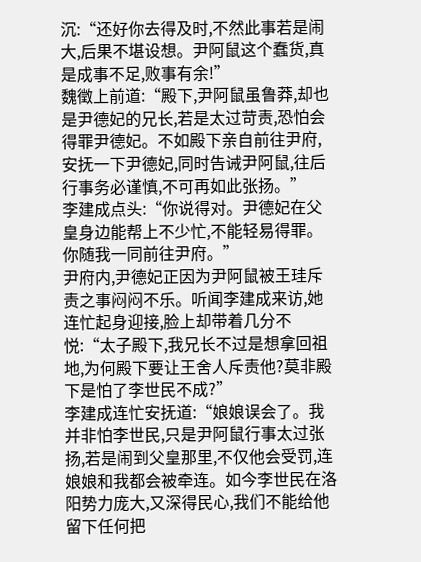沉:“还好你去得及时,不然此事若是闹大,后果不堪设想。尹阿鼠这个蠢货,真是成事不足,败事有余!”
魏徵上前道:“殿下,尹阿鼠虽鲁莽,却也是尹德妃的兄长,若是太过苛责,恐怕会得罪尹德妃。不如殿下亲自前往尹府,安抚一下尹德妃,同时告诫尹阿鼠,往后行事务必谨慎,不可再如此张扬。”
李建成点头:“你说得对。尹德妃在父皇身边能帮上不少忙,不能轻易得罪。你随我一同前往尹府。”
尹府内,尹德妃正因为尹阿鼠被王珪斥责之事闷闷不乐。听闻李建成来访,她连忙起身迎接,脸上却带着几分不悦:“太子殿下,我兄长不过是想拿回祖地,为何殿下要让王舍人斥责他?莫非殿下是怕了李世民不成?”
李建成连忙安抚道:“娘娘误会了。我并非怕李世民,只是尹阿鼠行事太过张扬,若是闹到父皇那里,不仅他会受罚,连娘娘和我都会被牵连。如今李世民在洛阳势力庞大,又深得民心,我们不能给他留下任何把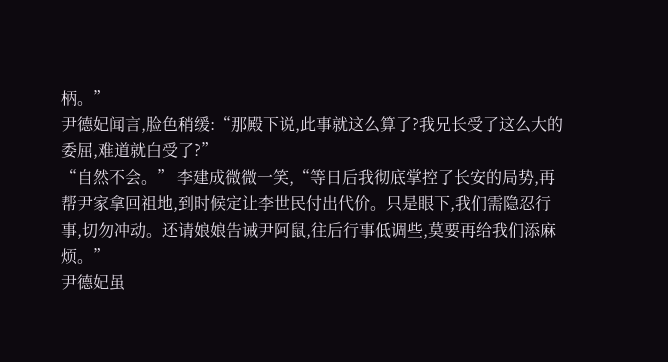柄。”
尹德妃闻言,脸色稍缓:“那殿下说,此事就这么算了?我兄长受了这么大的委屈,难道就白受了?”
“自然不会。” 李建成微微一笑,“等日后我彻底掌控了长安的局势,再帮尹家拿回祖地,到时候定让李世民付出代价。只是眼下,我们需隐忍行事,切勿冲动。还请娘娘告诫尹阿鼠,往后行事低调些,莫要再给我们添麻烦。”
尹德妃虽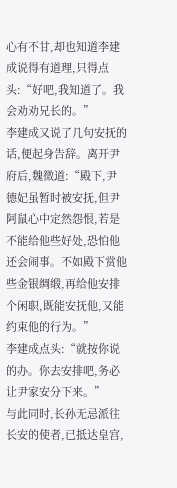心有不甘,却也知道李建成说得有道理,只得点头:“好吧,我知道了。我会劝劝兄长的。”
李建成又说了几句安抚的话,便起身告辞。离开尹府后,魏徵道:“殿下,尹德妃虽暂时被安抚,但尹阿鼠心中定然怨恨,若是不能给他些好处,恐怕他还会闹事。不如殿下赏他些金银绸缎,再给他安排个闲职,既能安抚他,又能约束他的行为。”
李建成点头:“就按你说的办。你去安排吧,务必让尹家安分下来。”
与此同时,长孙无忌派往长安的使者,已抵达皇宫,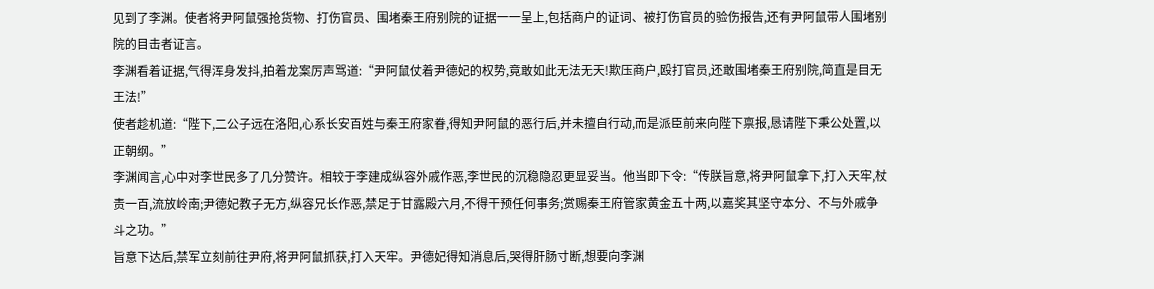见到了李渊。使者将尹阿鼠强抢货物、打伤官员、围堵秦王府别院的证据一一呈上,包括商户的证词、被打伤官员的验伤报告,还有尹阿鼠带人围堵别院的目击者证言。
李渊看着证据,气得浑身发抖,拍着龙案厉声骂道:“尹阿鼠仗着尹德妃的权势,竟敢如此无法无天!欺压商户,殴打官员,还敢围堵秦王府别院,简直是目无王法!”
使者趁机道:“陛下,二公子远在洛阳,心系长安百姓与秦王府家眷,得知尹阿鼠的恶行后,并未擅自行动,而是派臣前来向陛下禀报,恳请陛下秉公处置,以正朝纲。”
李渊闻言,心中对李世民多了几分赞许。相较于李建成纵容外戚作恶,李世民的沉稳隐忍更显妥当。他当即下令:“传朕旨意,将尹阿鼠拿下,打入天牢,杖责一百,流放岭南;尹德妃教子无方,纵容兄长作恶,禁足于甘露殿六月,不得干预任何事务;赏赐秦王府管家黄金五十两,以嘉奖其坚守本分、不与外戚争斗之功。”
旨意下达后,禁军立刻前往尹府,将尹阿鼠抓获,打入天牢。尹德妃得知消息后,哭得肝肠寸断,想要向李渊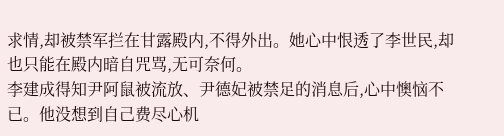求情,却被禁军拦在甘露殿内,不得外出。她心中恨透了李世民,却也只能在殿内暗自咒骂,无可奈何。
李建成得知尹阿鼠被流放、尹德妃被禁足的消息后,心中懊恼不已。他没想到自己费尽心机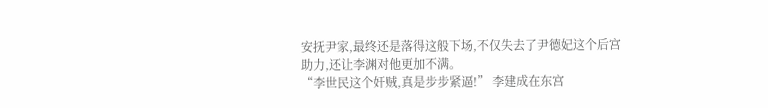安抚尹家,最终还是落得这般下场,不仅失去了尹德妃这个后宫助力,还让李渊对他更加不满。
“李世民这个奸贼,真是步步紧逼!” 李建成在东宫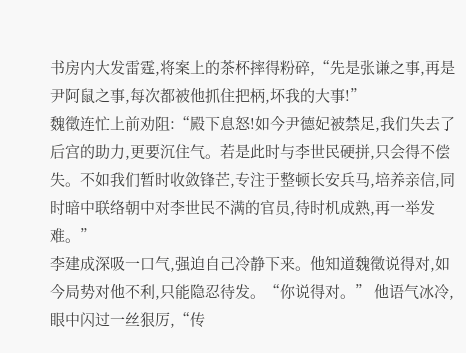书房内大发雷霆,将案上的茶杯摔得粉碎,“先是张谦之事,再是尹阿鼠之事,每次都被他抓住把柄,坏我的大事!”
魏徵连忙上前劝阻:“殿下息怒!如今尹德妃被禁足,我们失去了后宫的助力,更要沉住气。若是此时与李世民硬拼,只会得不偿失。不如我们暂时收敛锋芒,专注于整顿长安兵马,培养亲信,同时暗中联络朝中对李世民不满的官员,待时机成熟,再一举发难。”
李建成深吸一口气,强迫自己冷静下来。他知道魏徵说得对,如今局势对他不利,只能隐忍待发。“你说得对。” 他语气冰冷,眼中闪过一丝狠厉,“传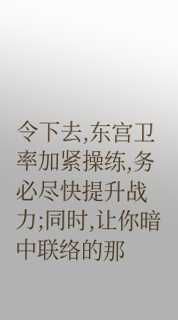令下去,东宫卫率加紧操练,务必尽快提升战力;同时,让你暗中联络的那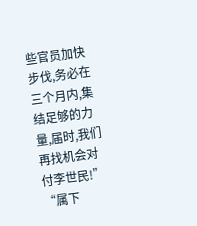些官员加快步伐,务必在三个月内,集结足够的力量,届时,我们再找机会对付李世民!”
“属下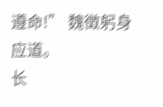遵命!” 魏徵躬身应道。
长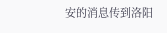安的消息传到洛阳